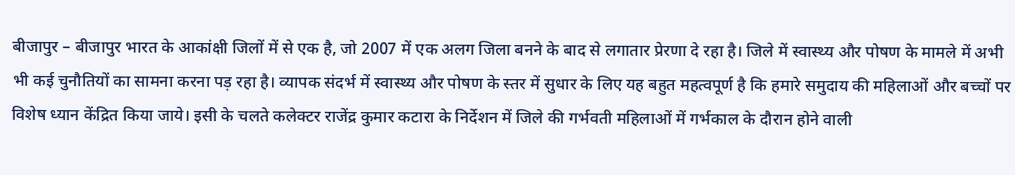बीजापुर – बीजापुर भारत के आकांक्षी जिलों में से एक है, जो 2007 में एक अलग जिला बनने के बाद से लगातार प्रेरणा दे रहा है। जिले में स्वास्थ्य और पोषण के मामले में अभी भी कई चुनौतियों का सामना करना पड़ रहा है। व्यापक संदर्भ में स्वास्थ्य और पोषण के स्तर में सुधार के लिए यह बहुत महत्वपूर्ण है कि हमारे समुदाय की महिलाओं और बच्चों पर विशेष ध्यान केंद्रित किया जाये। इसी के चलते कलेक्टर राजेंद्र कुमार कटारा के निर्देशन में जिले की गर्भवती महिलाओं में गर्भकाल के दौरान होने वाली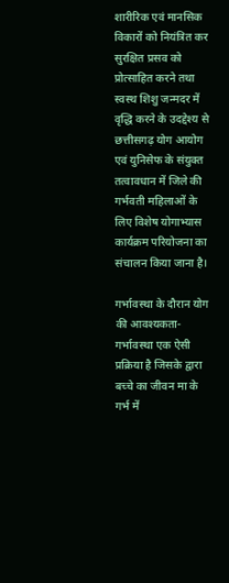शारीरिक एवं मानसिक विकारों को नियंत्रित कर सुरक्षित प्रसव को प्रोत्साहित करने तथा स्वस्थ शिशु जन्मदर में वृद्धि करने के उदद्देश्य से छत्तीसगढ़ योग आयोग एवं युनिसेफ के संयुक्त तत्वावधान में जिले की गर्भवती महिलाओं के लिए विशेष योगाभ्यास कार्यक्रम परियोजना का संचालन किया जाना है।

गर्भावस्था के दौरान योग की आवश्यकता-गर्भावस्था एक ऐसी प्रक्रिया है जिसके द्वारा बच्चे का जीवन मा के गर्भ में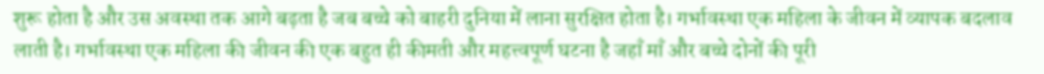शुरू होता है और उस अवस्था तक आगे बढ़ता है जब बच्चे को बाहरी दुनिया में लाना सुरक्षित होता है। गर्भावस्था एक महिला के जीवन में व्यापक बदलाव लाती है। गर्भावस्था एक महिला की जीवन की एक बहुत ही कीमती और महत्त्वपूर्ण घटना है जहाँ माँ और बच्चे दोनों की पूरी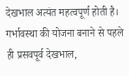देखभाल अत्यंत महत्वपूर्ण होती है। गर्भावस्था की योजना बनाने से पहले ही प्रसवपूर्व देखभाल,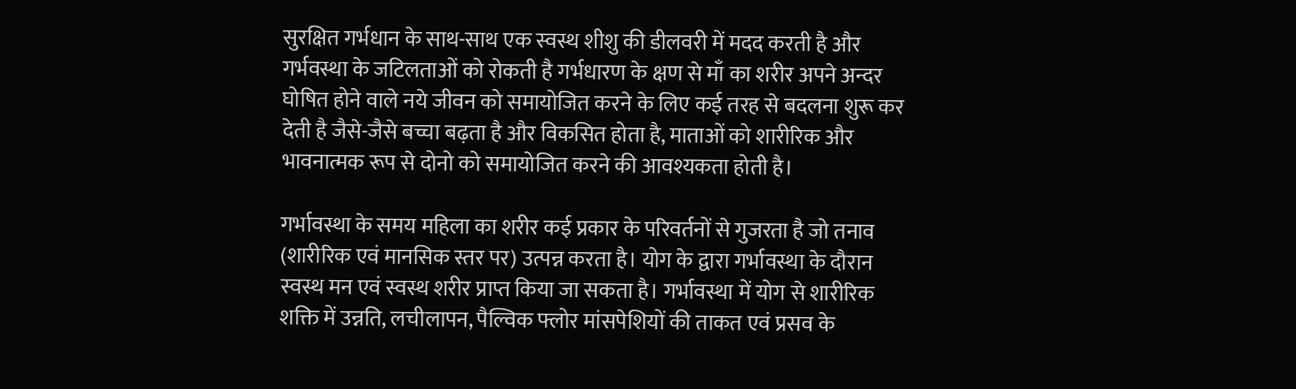सुरक्षित गर्भधान के साथ-साथ एक स्वस्थ शीशु की डीलवरी में मदद करती है और गर्भवस्था के जटिलताओं को रोकती है गर्भधारण के क्षण से माँ का शरीर अपने अन्दर घोषित होने वाले नये जीवन को समायोजित करने के लिए कई तरह से बदलना शुरू कर देती है जैसे-जैसे बच्चा बढ़ता है और विकसित होता है, माताओं को शारीरिक और भावनात्मक रूप से दोनो को समायोजित करने की आवश्यकता होती है।

गर्भावस्था के समय महिला का शरीर कई प्रकार के परिवर्तनों से गुजरता है जो तनाव (शारीरिक एवं मानसिक स्तर पर) उत्पन्न करता है। योग के द्वारा गर्भावस्था के दौरान स्वस्थ मन एवं स्वस्थ शरीर प्राप्त किया जा सकता है। गर्भावस्था में योग से शारीरिक शक्ति में उन्नति, लचीलापन, पैल्विक फ्लोर मांसपेशियों की ताकत एवं प्रसव के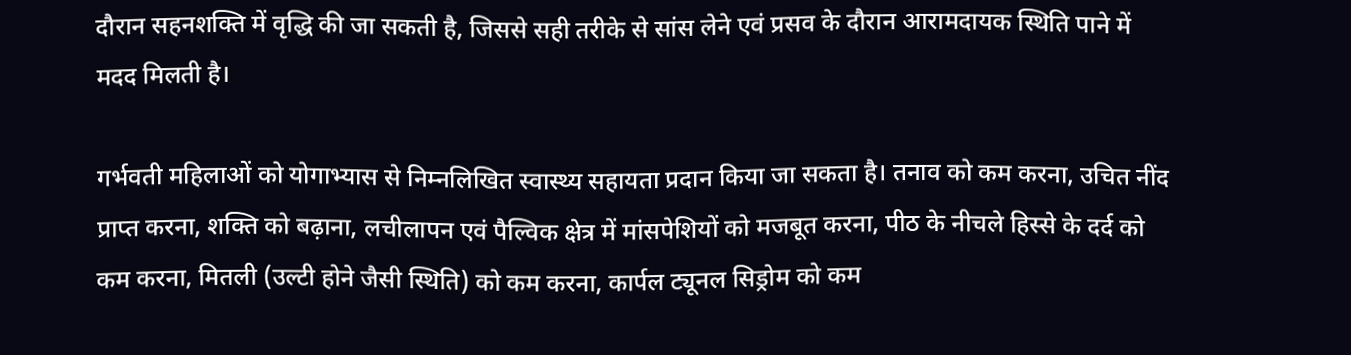दौरान सहनशक्ति में वृद्धि की जा सकती है, जिससे सही तरीके से सांस लेने एवं प्रसव के दौरान आरामदायक स्थिति पाने में मदद मिलती है।

गर्भवती महिलाओं को योगाभ्यास से निम्नलिखित स्वास्थ्य सहायता प्रदान किया जा सकता है। तनाव को कम करना, उचित नींद प्राप्त करना, शक्ति को बढ़ाना, लचीलापन एवं पैल्विक क्षेत्र में मांसपेशियों को मजबूत करना, पीठ के नीचले हिस्से के दर्द को कम करना, मितली (उल्टी होने जैसी स्थिति) को कम करना, कार्पल ट्यूनल सिड्रोम को कम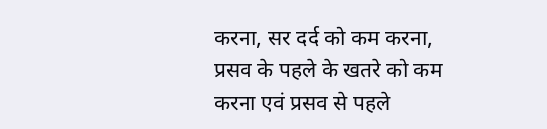करना, सर दर्द को कम करना, प्रसव के पहले के खतरे को कम करना एवं प्रसव से पहले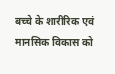बच्चे के शारीरिक एवं मानसिक विकास को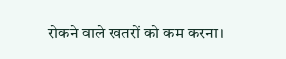रोकने वाले खतरों को कम करना।